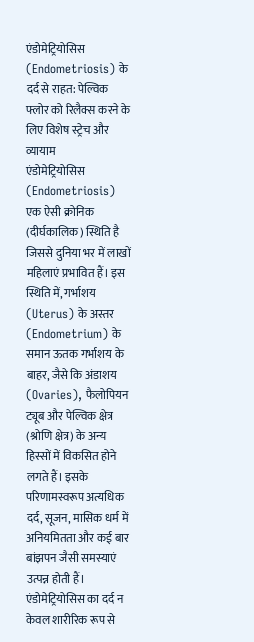एंडोमेट्रियोसिस (Endometriosis) के दर्द से राहत: पेल्विक फ्लोर को रिलैक्स करने के लिए विशेष स्ट्रेच और व्यायाम
एंडोमेट्रियोसिस (Endometriosis) एक ऐसी क्रोनिक (दीर्घकालिक) स्थिति है जिससे दुनिया भर में लाखों महिलाएं प्रभावित हैं। इस स्थिति में, गर्भाशय (Uterus) के अस्तर (Endometrium) के समान ऊतक गर्भाशय के बाहर, जैसे कि अंडाशय (Ovaries), फैलोपियन ट्यूब और पेल्विक क्षेत्र (श्रोणि क्षेत्र) के अन्य हिस्सों में विकसित होने लगते हैं। इसके परिणामस्वरूप अत्यधिक दर्द, सूजन, मासिक धर्म में अनियमितता और कई बार बांझपन जैसी समस्याएं उत्पन्न होती हैं।
एंडोमेट्रियोसिस का दर्द न केवल शारीरिक रूप से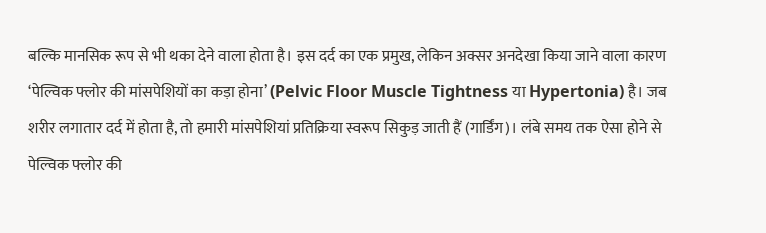बल्कि मानसिक रूप से भी थका देने वाला होता है। इस दर्द का एक प्रमुख, लेकिन अक्सर अनदेखा किया जाने वाला कारण ‘पेल्विक फ्लोर की मांसपेशियों का कड़ा होना’ (Pelvic Floor Muscle Tightness या Hypertonia) है। जब शरीर लगातार दर्द में होता है, तो हमारी मांसपेशियां प्रतिक्रिया स्वरूप सिकुड़ जाती हैं (गार्डिंग)। लंबे समय तक ऐसा होने से पेल्विक फ्लोर की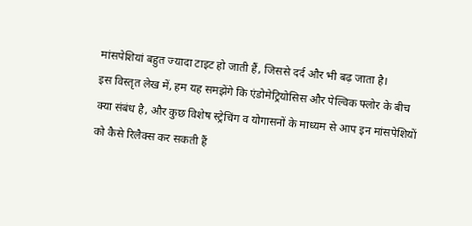मांसपेशियां बहुत ज्यादा टाइट हो जाती हैं, जिससे दर्द और भी बढ़ जाता है।
इस विस्तृत लेख में, हम यह समझेंगे कि एंडोमेट्रियोसिस और पेल्विक फ्लोर के बीच क्या संबंध है, और कुछ विशेष स्ट्रेचिंग व योगासनों के माध्यम से आप इन मांसपेशियों को कैसे रिलैक्स कर सकती हैं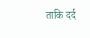ताकि दर्द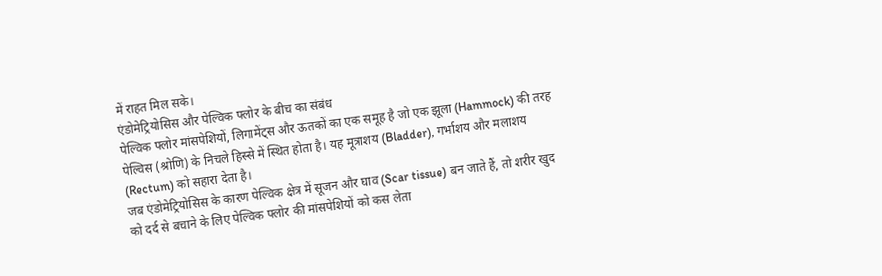में राहत मिल सके।
एंडोमेट्रियोसिस और पेल्विक फ्लोर के बीच का संबंध
पेल्विक फ्लोर मांसपेशियों, लिगामेंट्स और ऊतकों का एक समूह है जो एक झूला (Hammock) की तरह पेल्विस (श्रोणि) के निचले हिस्से में स्थित होता है। यह मूत्राशय (Bladder), गर्भाशय और मलाशय (Rectum) को सहारा देता है।
जब एंडोमेट्रियोसिस के कारण पेल्विक क्षेत्र में सूजन और घाव (Scar tissue) बन जाते हैं, तो शरीर खुद को दर्द से बचाने के लिए पेल्विक फ्लोर की मांसपेशियों को कस लेता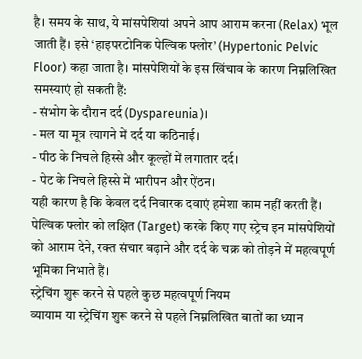है। समय के साथ, ये मांसपेशियां अपने आप आराम करना (Relax) भूल जाती हैं। इसे ‘हाइपरटोनिक पेल्विक फ्लोर’ (Hypertonic Pelvic Floor) कहा जाता है। मांसपेशियों के इस खिंचाव के कारण निम्नलिखित समस्याएं हो सकती हैं:
- संभोग के दौरान दर्द (Dyspareunia)।
- मल या मूत्र त्यागने में दर्द या कठिनाई।
- पीठ के निचले हिस्से और कूल्हों में लगातार दर्द।
- पेट के निचले हिस्से में भारीपन और ऐंठन।
यही कारण है कि केवल दर्द निवारक दवाएं हमेशा काम नहीं करती हैं। पेल्विक फ्लोर को लक्षित (Target) करके किए गए स्ट्रेच इन मांसपेशियों को आराम देने, रक्त संचार बढ़ाने और दर्द के चक्र को तोड़ने में महत्वपूर्ण भूमिका निभाते हैं।
स्ट्रेचिंग शुरू करने से पहले कुछ महत्वपूर्ण नियम
व्यायाम या स्ट्रेचिंग शुरू करने से पहले निम्नलिखित बातों का ध्यान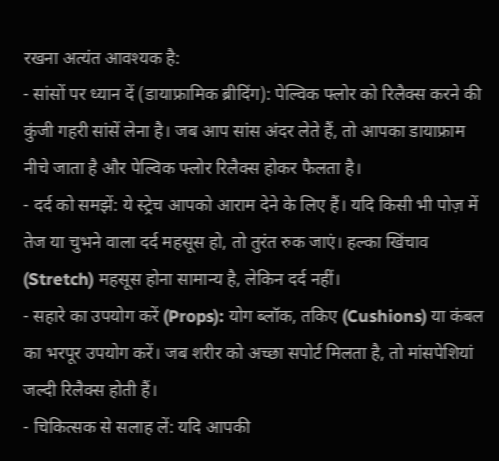रखना अत्यंत आवश्यक है:
- सांसों पर ध्यान दें (डायाफ्रामिक ब्रीदिंग): पेल्विक फ्लोर को रिलैक्स करने की कुंजी गहरी सांसें लेना है। जब आप सांस अंदर लेते हैं, तो आपका डायाफ्राम नीचे जाता है और पेल्विक फ्लोर रिलैक्स होकर फैलता है।
- दर्द को समझें: ये स्ट्रेच आपको आराम देने के लिए हैं। यदि किसी भी पोज़ में तेज या चुभने वाला दर्द महसूस हो, तो तुरंत रुक जाएं। हल्का खिंचाव (Stretch) महसूस होना सामान्य है, लेकिन दर्द नहीं।
- सहारे का उपयोग करें (Props): योग ब्लॉक, तकिए (Cushions) या कंबल का भरपूर उपयोग करें। जब शरीर को अच्छा सपोर्ट मिलता है, तो मांसपेशियां जल्दी रिलैक्स होती हैं।
- चिकित्सक से सलाह लें: यदि आपकी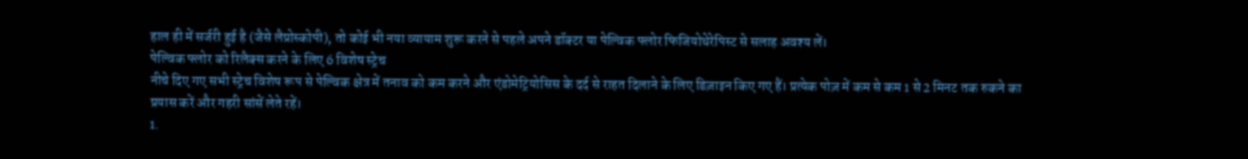हाल ही में सर्जरी हुई है (जैसे लैप्रोस्कोपी), तो कोई भी नया व्यायाम शुरू करने से पहले अपने डॉक्टर या पेल्विक फ्लोर फिजियोथेरेपिस्ट से सलाह अवश्य लें।
पेल्विक फ्लोर को रिलैक्स करने के लिए 6 विशेष स्ट्रेच
नीचे दिए गए सभी स्ट्रेच विशेष रूप से पेल्विक क्षेत्र में तनाव को कम करने और एंडोमेट्रियोसिस के दर्द से राहत दिलाने के लिए डिज़ाइन किए गए हैं। प्रत्येक पोज़ में कम से कम 1 से 2 मिनट तक रुकने का प्रयास करें और गहरी सांसें लेते रहें।
1.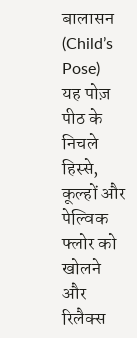बालासन (Child’s Pose)
यह पोज़ पीठ के निचले हिस्से, कूल्हों और पेल्विक फ्लोर को खोलने और रिलैक्स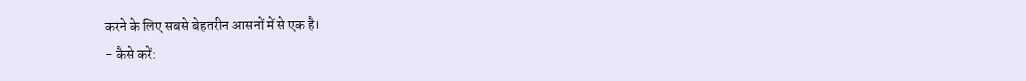करने के लिए सबसे बेहतरीन आसनों में से एक है।
- कैसे करें: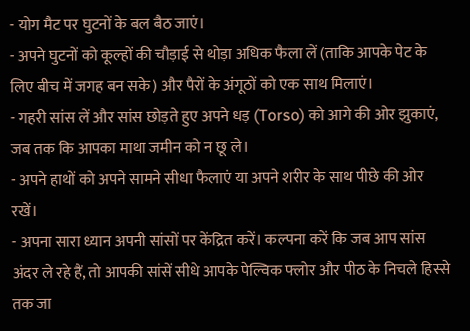- योग मैट पर घुटनों के बल बैठ जाएं।
- अपने घुटनों को कूल्हों की चौड़ाई से थोड़ा अधिक फैला लें (ताकि आपके पेट के लिए बीच में जगह बन सके) और पैरों के अंगूठों को एक साथ मिलाएं।
- गहरी सांस लें और सांस छोड़ते हुए अपने धड़ (Torso) को आगे की ओर झुकाएं, जब तक कि आपका माथा जमीन को न छू ले।
- अपने हाथों को अपने सामने सीधा फैलाएं या अपने शरीर के साथ पीछे की ओर रखें।
- अपना सारा ध्यान अपनी सांसों पर केंद्रित करें। कल्पना करें कि जब आप सांस अंदर ले रहे हैं, तो आपकी सांसें सीधे आपके पेल्विक फ्लोर और पीठ के निचले हिस्से तक जा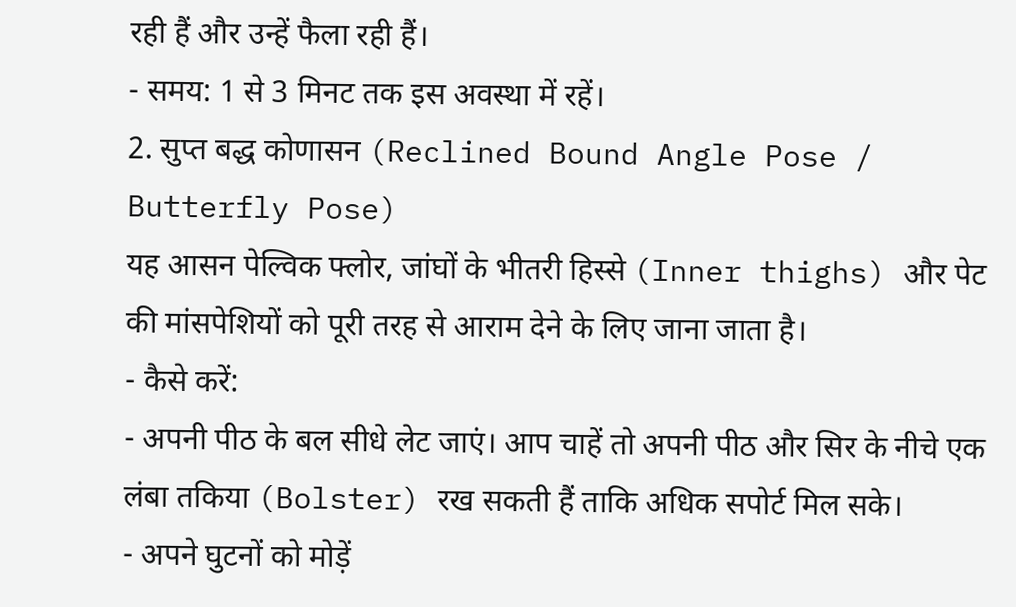रही हैं और उन्हें फैला रही हैं।
- समय: 1 से 3 मिनट तक इस अवस्था में रहें।
2. सुप्त बद्ध कोणासन (Reclined Bound Angle Pose / Butterfly Pose)
यह आसन पेल्विक फ्लोर, जांघों के भीतरी हिस्से (Inner thighs) और पेट की मांसपेशियों को पूरी तरह से आराम देने के लिए जाना जाता है।
- कैसे करें:
- अपनी पीठ के बल सीधे लेट जाएं। आप चाहें तो अपनी पीठ और सिर के नीचे एक लंबा तकिया (Bolster) रख सकती हैं ताकि अधिक सपोर्ट मिल सके।
- अपने घुटनों को मोड़ें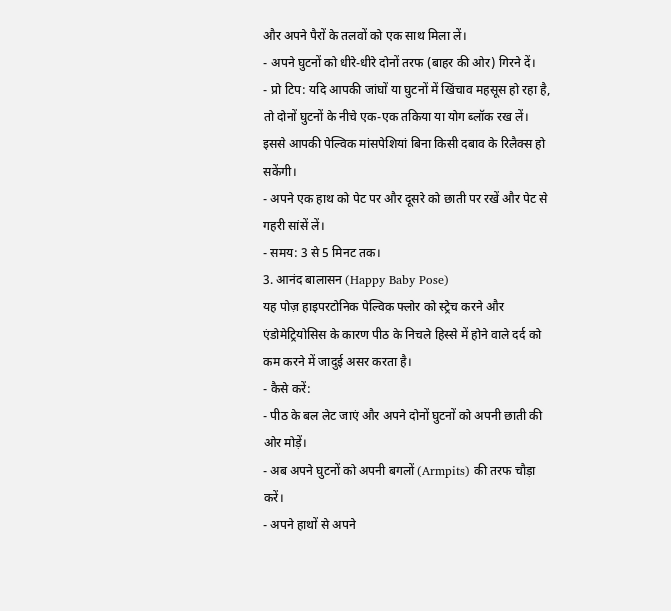और अपने पैरों के तलवों को एक साथ मिला लें।
- अपने घुटनों को धीरे-धीरे दोनों तरफ (बाहर की ओर) गिरने दें।
- प्रो टिप: यदि आपकी जांघों या घुटनों में खिंचाव महसूस हो रहा है, तो दोनों घुटनों के नीचे एक-एक तकिया या योग ब्लॉक रख लें। इससे आपकी पेल्विक मांसपेशियां बिना किसी दबाव के रिलैक्स हो सकेंगी।
- अपने एक हाथ को पेट पर और दूसरे को छाती पर रखें और पेट से गहरी सांसें लें।
- समय: 3 से 5 मिनट तक।
3. आनंद बालासन (Happy Baby Pose)
यह पोज़ हाइपरटोनिक पेल्विक फ्लोर को स्ट्रेच करने और एंडोमेट्रियोसिस के कारण पीठ के निचले हिस्से में होने वाले दर्द को कम करने में जादुई असर करता है।
- कैसे करें:
- पीठ के बल लेट जाएं और अपने दोनों घुटनों को अपनी छाती की ओर मोड़ें।
- अब अपने घुटनों को अपनी बगलों (Armpits) की तरफ चौड़ा करें।
- अपने हाथों से अपने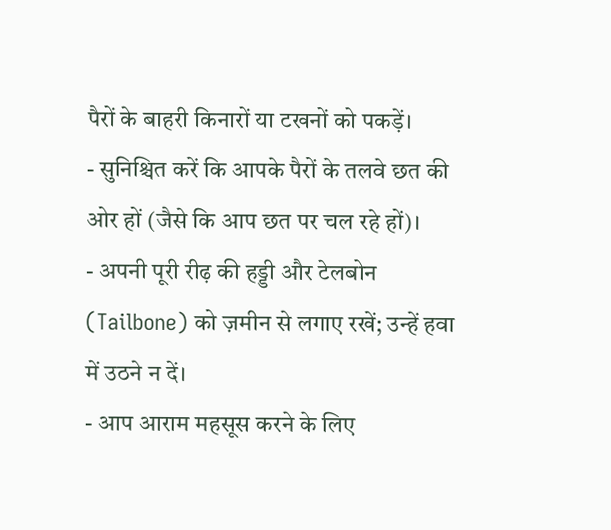पैरों के बाहरी किनारों या टखनों को पकड़ें।
- सुनिश्चित करें कि आपके पैरों के तलवे छत की ओर हों (जैसे कि आप छत पर चल रहे हों)।
- अपनी पूरी रीढ़ की हड्डी और टेलबोन (Tailbone) को ज़मीन से लगाए रखें; उन्हें हवा में उठने न दें।
- आप आराम महसूस करने के लिए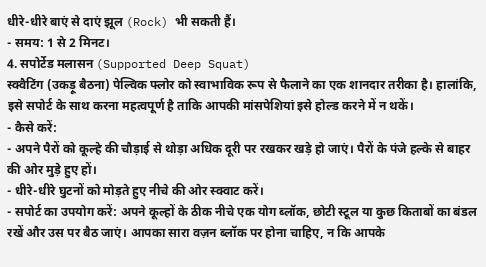धीरे-धीरे बाएं से दाएं झूल (Rock) भी सकती हैं।
- समय: 1 से 2 मिनट।
4. सपोर्टेड मलासन (Supported Deep Squat)
स्क्वैटिंग (उकड़ू बैठना) पेल्विक फ्लोर को स्वाभाविक रूप से फैलाने का एक शानदार तरीका है। हालांकि, इसे सपोर्ट के साथ करना महत्वपूर्ण है ताकि आपकी मांसपेशियां इसे होल्ड करने में न थकें।
- कैसे करें:
- अपने पैरों को कूल्हे की चौड़ाई से थोड़ा अधिक दूरी पर रखकर खड़े हो जाएं। पैरों के पंजे हल्के से बाहर की ओर मुड़े हुए हों।
- धीरे-धीरे घुटनों को मोड़ते हुए नीचे की ओर स्क्वाट करें।
- सपोर्ट का उपयोग करें: अपने कूल्हों के ठीक नीचे एक योग ब्लॉक, छोटी स्टूल या कुछ किताबों का बंडल रखें और उस पर बैठ जाएं। आपका सारा वज़न ब्लॉक पर होना चाहिए, न कि आपके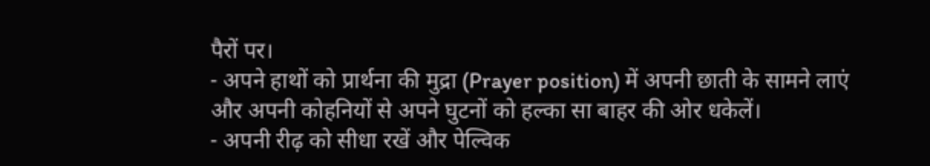पैरों पर।
- अपने हाथों को प्रार्थना की मुद्रा (Prayer position) में अपनी छाती के सामने लाएं और अपनी कोहनियों से अपने घुटनों को हल्का सा बाहर की ओर धकेलें।
- अपनी रीढ़ को सीधा रखें और पेल्विक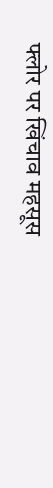फ्लोर पर खिंचाव महसूस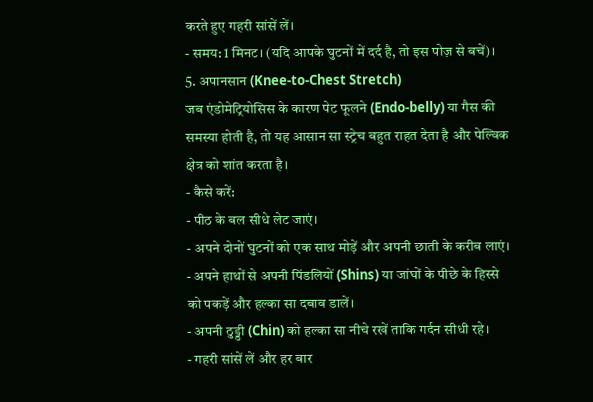करते हुए गहरी सांसें लें।
- समय: 1 मिनट। (यदि आपके घुटनों में दर्द है, तो इस पोज़ से बचें)।
5. अपानसान (Knee-to-Chest Stretch)
जब एंडोमेट्रियोसिस के कारण पेट फूलने (Endo-belly) या गैस की समस्या होती है, तो यह आसान सा स्ट्रेच बहुत राहत देता है और पेल्विक क्षेत्र को शांत करता है।
- कैसे करें:
- पीठ के बल सीधे लेट जाएं।
- अपने दोनों घुटनों को एक साथ मोड़ें और अपनी छाती के करीब लाएं।
- अपने हाथों से अपनी पिंडलियों (Shins) या जांघों के पीछे के हिस्से को पकड़ें और हल्का सा दबाव डालें।
- अपनी ठुड्डी (Chin) को हल्का सा नीचे रखें ताकि गर्दन सीधी रहे।
- गहरी सांसें लें और हर बार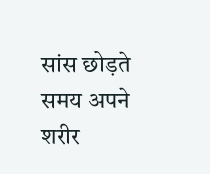सांस छोड़ते समय अपने शरीर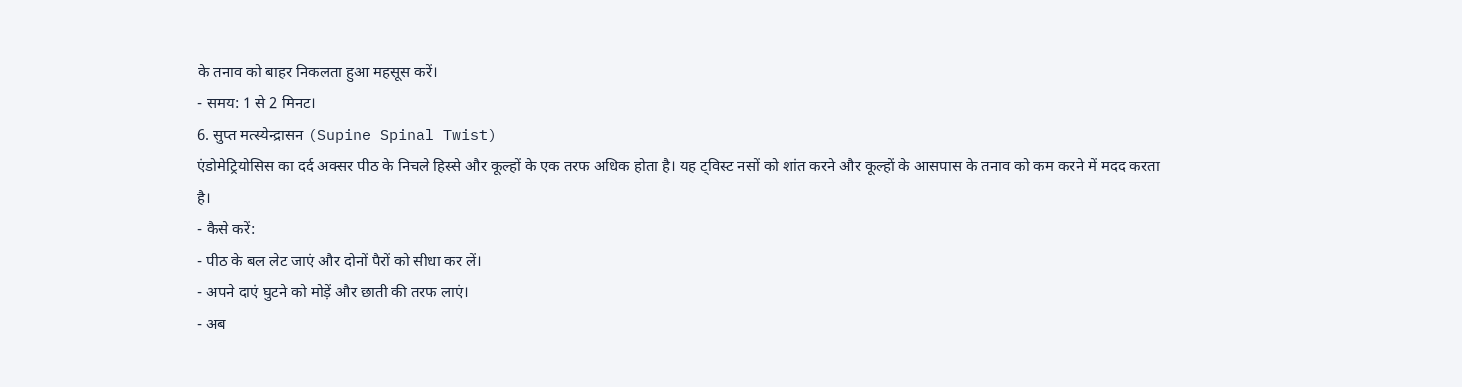के तनाव को बाहर निकलता हुआ महसूस करें।
- समय: 1 से 2 मिनट।
6. सुप्त मत्स्येन्द्रासन (Supine Spinal Twist)
एंडोमेट्रियोसिस का दर्द अक्सर पीठ के निचले हिस्से और कूल्हों के एक तरफ अधिक होता है। यह ट्विस्ट नसों को शांत करने और कूल्हों के आसपास के तनाव को कम करने में मदद करता है।
- कैसे करें:
- पीठ के बल लेट जाएं और दोनों पैरों को सीधा कर लें।
- अपने दाएं घुटने को मोड़ें और छाती की तरफ लाएं।
- अब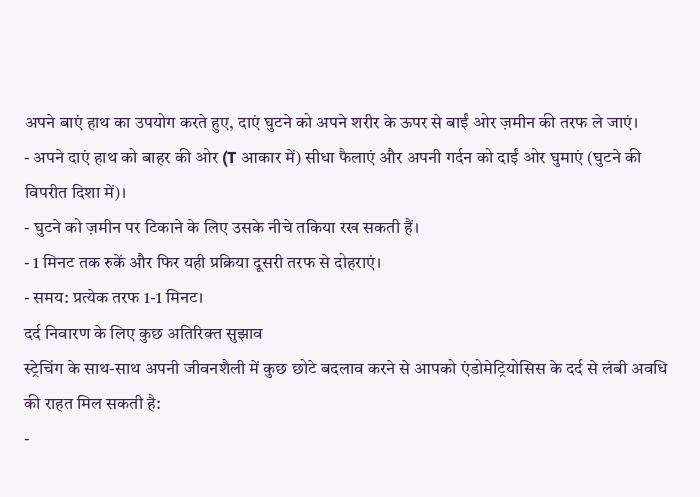अपने बाएं हाथ का उपयोग करते हुए, दाएं घुटने को अपने शरीर के ऊपर से बाईं ओर ज़मीन की तरफ ले जाएं।
- अपने दाएं हाथ को बाहर की ओर (T आकार में) सीधा फैलाएं और अपनी गर्दन को दाईं ओर घुमाएं (घुटने की विपरीत दिशा में)।
- घुटने को ज़मीन पर टिकाने के लिए उसके नीचे तकिया रख सकती हैं।
- 1 मिनट तक रुकें और फिर यही प्रक्रिया दूसरी तरफ से दोहराएं।
- समय: प्रत्येक तरफ 1-1 मिनट।
दर्द निवारण के लिए कुछ अतिरिक्त सुझाव
स्ट्रेचिंग के साथ-साथ अपनी जीवनशैली में कुछ छोटे बदलाव करने से आपको एंडोमेट्रियोसिस के दर्द से लंबी अवधि की राहत मिल सकती है:
-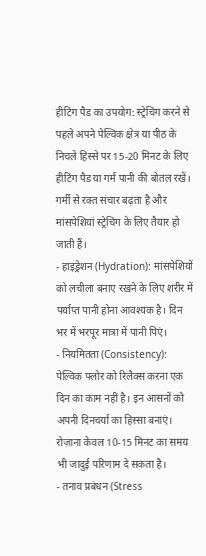हीटिंग पैड का उपयोग: स्ट्रेचिंग करने से पहले अपने पेल्विक क्षेत्र या पीठ के निचले हिस्से पर 15-20 मिनट के लिए हीटिंग पैड या गर्म पानी की बोतल रखें। गर्मी से रक्त संचार बढ़ता है और मांसपेशियां स्ट्रेचिंग के लिए तैयार हो जाती हैं।
- हाइड्रेशन (Hydration): मांसपेशियों को लचीला बनाए रखने के लिए शरीर में पर्याप्त पानी होना आवश्यक है। दिन भर में भरपूर मात्रा में पानी पिएं।
- नियमितता (Consistency): पेल्विक फ्लोर को रिलैक्स करना एक दिन का काम नहीं है। इन आसनों को अपनी दिनचर्या का हिस्सा बनाएं। रोज़ाना केवल 10-15 मिनट का समय भी जादुई परिणाम दे सकता है।
- तनाव प्रबंधन (Stress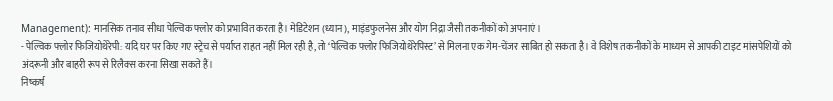Management): मानसिक तनाव सीधा पेल्विक फ्लोर को प्रभावित करता है। मेडिटेशन (ध्यान), माइंडफुलनेस और योग निद्रा जैसी तकनीकों को अपनाएं।
- पेल्विक फ्लोर फिजियोथेरेपी: यदि घर पर किए गए स्ट्रेच से पर्याप्त राहत नहीं मिल रही है, तो ‘पेल्विक फ्लोर फिजियोथेरेपिस्ट’ से मिलना एक गेम-चेंजर साबित हो सकता है। वे विशेष तकनीकों के माध्यम से आपकी टाइट मांसपेशियों को अंदरूनी और बाहरी रूप से रिलैक्स करना सिखा सकते हैं।
निष्कर्ष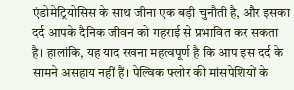एंडोमेट्रियोसिस के साथ जीना एक बड़ी चुनौती है, और इसका दर्द आपके दैनिक जीवन को गहराई से प्रभावित कर सकता है। हालांकि, यह याद रखना महत्वपूर्ण है कि आप इस दर्द के सामने असहाय नहीं हैं। पेल्विक फ्लोर की मांसपेशियों के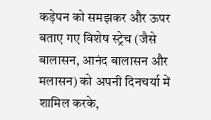कड़ेपन को समझकर और ऊपर बताए गए विशेष स्ट्रेच (जैसे बालासन, आनंद बालासन और मलासन) को अपनी दिनचर्या में शामिल करके,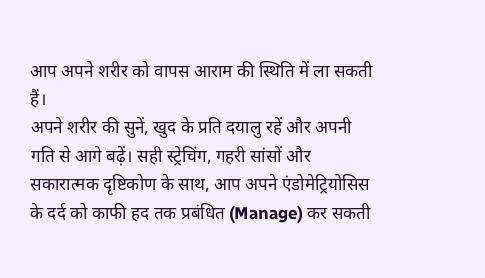आप अपने शरीर को वापस आराम की स्थिति में ला सकती हैं।
अपने शरीर की सुनें, खुद के प्रति दयालु रहें और अपनी गति से आगे बढ़ें। सही स्ट्रेचिंग, गहरी सांसों और सकारात्मक दृष्टिकोण के साथ, आप अपने एंडोमेट्रियोसिस के दर्द को काफी हद तक प्रबंधित (Manage) कर सकती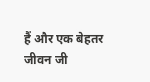हैं और एक बेहतर जीवन जी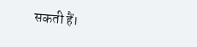सकती हैं।